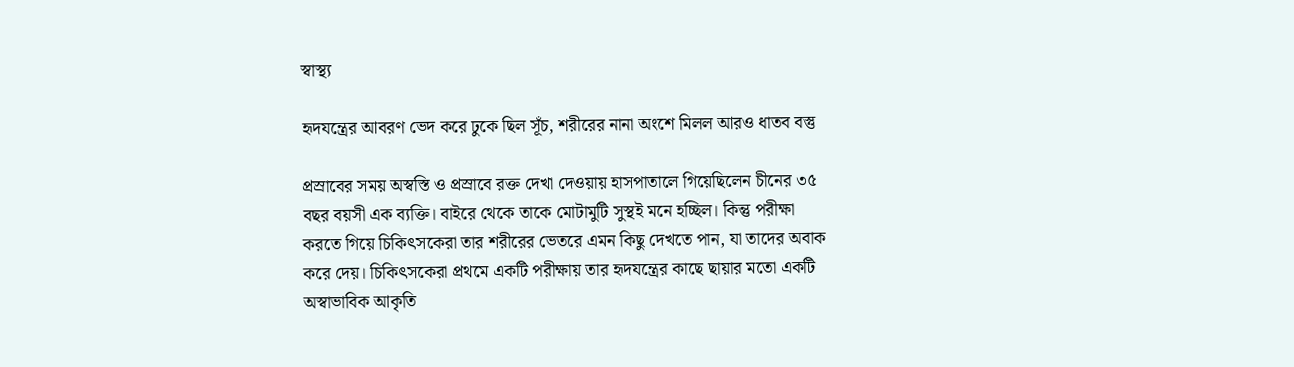স্বাস্থ্য

হৃদযন্ত্রের আবরণ ভেদ করে ঢুকে ছিল সূঁচ, শরীরের নানা অংশে মিলল আরও ধাতব বস্তু

প্রস্রাবের সময় অস্বস্তি ও প্রস্রাবে রক্ত দেখা দেওয়ায় হাসপাতালে গিয়েছিলেন চীনের ৩৫ বছর বয়সী এক ব্যক্তি। বাইরে থেকে তাকে মোটামুটি সুস্থই মনে হচ্ছিল। কিন্তু পরীক্ষা করতে গিয়ে চিকিৎসকেরা তার শরীরের ভেতরে এমন কিছু দেখতে পান, যা তাদের অবাক করে দেয়। চিকিৎসকেরা প্রথমে একটি পরীক্ষায় তার হৃদযন্ত্রের কাছে ছায়ার মতো একটি অস্বাভাবিক আকৃতি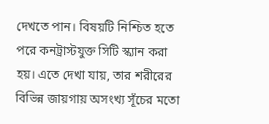দেখতে পান। বিষয়টি নিশ্চিত হতে পরে কনট্রাস্টযুক্ত সিটি স্ক্যান করা হয়। এতে দেখা যায়, তার শরীরের বিভিন্ন জায়গায় অসংখ্য সূঁচের মতো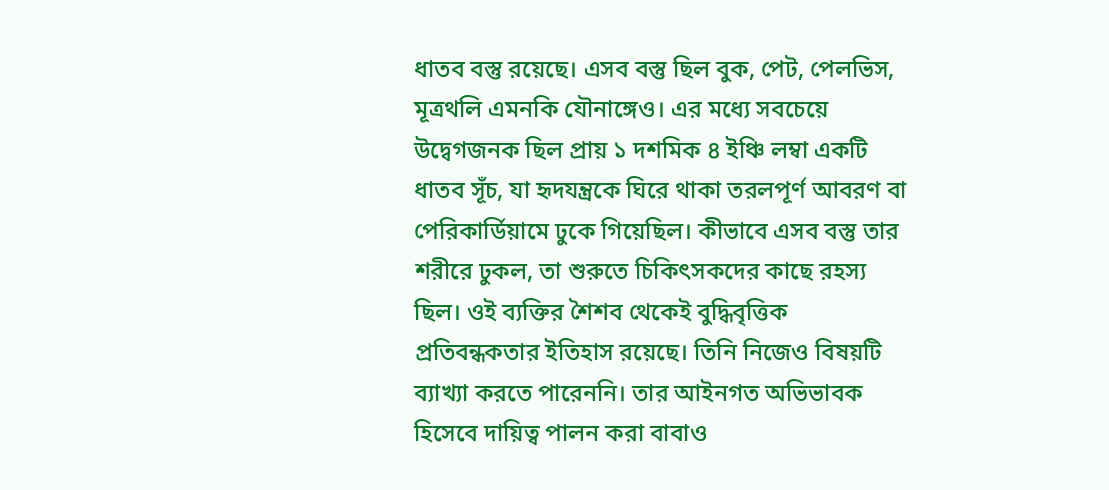ধাতব বস্তু রয়েছে। এসব বস্তু ছিল বুক, পেট, পেলভিস, মূত্রথলি এমনকি যৌনাঙ্গেও। এর মধ্যে সবচেয়ে উদ্বেগজনক ছিল প্রায় ১ দশমিক ৪ ইঞ্চি লম্বা একটি ধাতব সূঁচ, যা হৃদযন্ত্রকে ঘিরে থাকা তরলপূর্ণ আবরণ বা পেরিকার্ডিয়ামে ঢুকে গিয়েছিল। কীভাবে এসব বস্তু তার শরীরে ঢুকল, তা শুরুতে চিকিৎসকদের কাছে রহস্য ছিল। ওই ব্যক্তির শৈশব থেকেই বুদ্ধিবৃত্তিক প্রতিবন্ধকতার ইতিহাস রয়েছে। তিনি নিজেও বিষয়টি ব্যাখ্যা করতে পারেননি। তার আইনগত অভিভাবক হিসেবে দায়িত্ব পালন করা বাবাও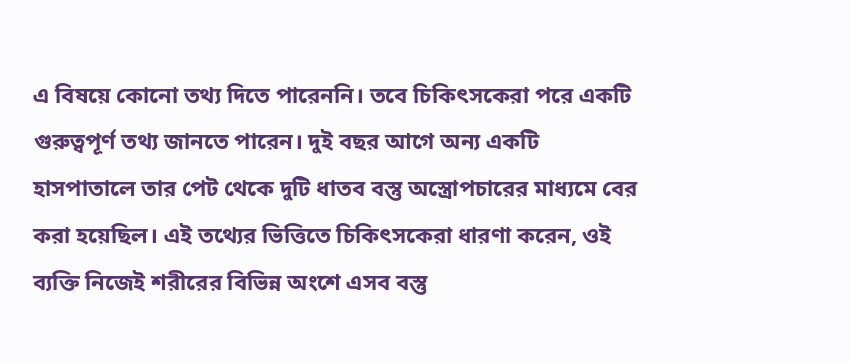এ বিষয়ে কোনো তথ্য দিতে পারেননি। তবে চিকিৎসকেরা পরে একটি গুরুত্বপূর্ণ তথ্য জানতে পারেন। দুই বছর আগে অন্য একটি হাসপাতালে তার পেট থেকে দুটি ধাতব বস্তু অস্ত্রোপচারের মাধ্যমে বের করা হয়েছিল। এই তথ্যের ভিত্তিতে চিকিৎসকেরা ধারণা করেন, ওই ব্যক্তি নিজেই শরীরের বিভিন্ন অংশে এসব বস্তু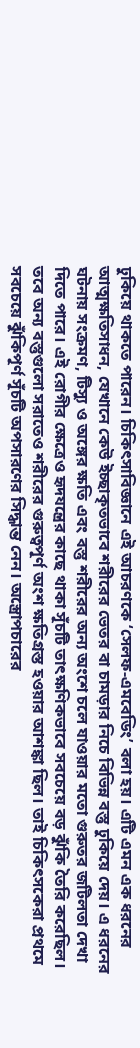ঢুকিয়ে থাকতে পারেন। চিকিৎসাবিজ্ঞানে এই আচরণকে ‘সেলফ-এমবেডিং’ বলা হয়। এটি এমন এক ধরনের আত্মক্ষতিসাধন, যেখানে কেউ ইচ্ছাকৃতভাবে শরীরের ভেতর বা চামড়ার নিচে বিভিন্ন বস্তু ঢুকিয়ে দেয়। এ ধরনের ঘটনায় সংক্রমণ, টিস্যু ও অঙ্গের ক্ষতি এবং বস্তু শরীরের অন্য অংশে চলে যাওয়ার মতো গুরুতর জটিলতা দেখা দিতে পারে। এই রোগীর ক্ষেত্রেও হৃদযন্ত্রের কাছে থাকা সূঁচটি তাৎক্ষণিকভাবে সবচেয়ে বড় ঝুঁকি তৈরি করেছিল। তবে অন্য বস্তুগুলো সরাতেও শরীরের গুরুত্বপূর্ণ অংশ ক্ষতিগ্রস্ত হওয়ার আশঙ্কা ছিল। তাই চিকিৎসকেরা প্রথমে সবচেয়ে ঝুঁকিপূর্ণ সূঁচটি অপসারণের সিদ্ধান্ত নেন। অস্ত্রোপচারের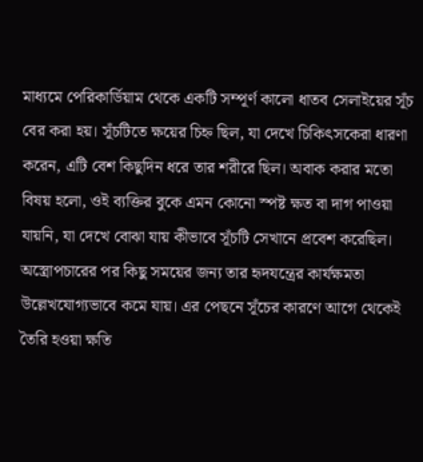মাধ্যমে পেরিকার্ডিয়াম থেকে একটি সম্পূর্ণ কালো ধাতব সেলাইয়ের সূঁচ বের করা হয়। সূঁচটিতে ক্ষয়ের চিহ্ন ছিল, যা দেখে চিকিৎসকেরা ধারণা করেন, এটি বেশ কিছুদিন ধরে তার শরীরে ছিল। অবাক করার মতো বিষয় হলো, ওই ব্যক্তির বুকে এমন কোনো স্পষ্ট ক্ষত বা দাগ পাওয়া যায়নি, যা দেখে বোঝা যায় কীভাবে সূঁচটি সেখানে প্রবেশ করেছিল। অস্ত্রোপচারের পর কিছু সময়ের জন্য তার হৃদযন্ত্রের কার্যক্ষমতা উল্লেখযোগ্যভাবে কমে যায়। এর পেছনে সূঁচের কারণে আগে থেকেই তৈরি হওয়া ক্ষতি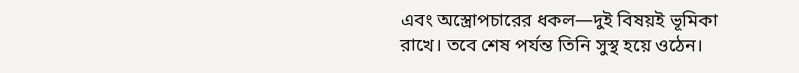এবং অস্ত্রোপচারের ধকল—দুই বিষয়ই ভূমিকা রাখে। তবে শেষ পর্যন্ত তিনি সুস্থ হয়ে ওঠেন।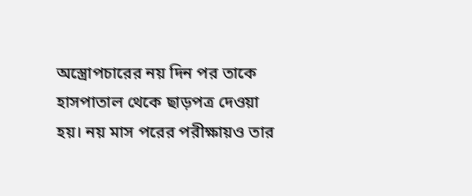অস্ত্রোপচারের নয় দিন পর তাকে হাসপাতাল থেকে ছাড়পত্র দেওয়া হয়। নয় মাস পরের পরীক্ষায়ও তার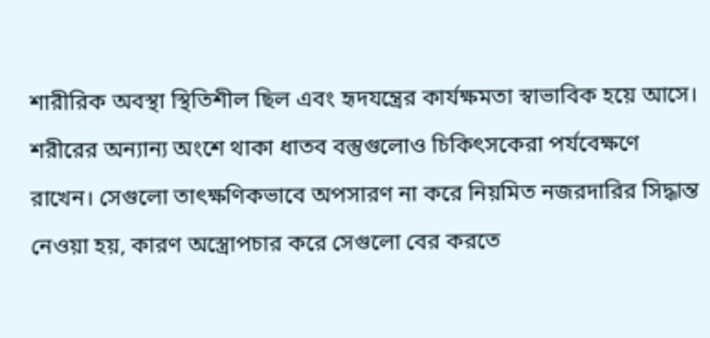শারীরিক অবস্থা স্থিতিশীল ছিল এবং হৃদযন্ত্রের কার্যক্ষমতা স্বাভাবিক হয়ে আসে। শরীরের অন্যান্য অংশে থাকা ধাতব বস্তুগুলোও চিকিৎসকেরা পর্যবেক্ষণে রাখেন। সেগুলো তাৎক্ষণিকভাবে অপসারণ না করে নিয়মিত নজরদারির সিদ্ধান্ত নেওয়া হয়, কারণ অস্ত্রোপচার করে সেগুলো বের করতে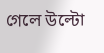গেলে উল্টো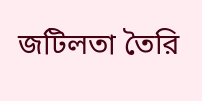জটিলতা তৈরি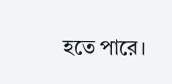হতে পারে।